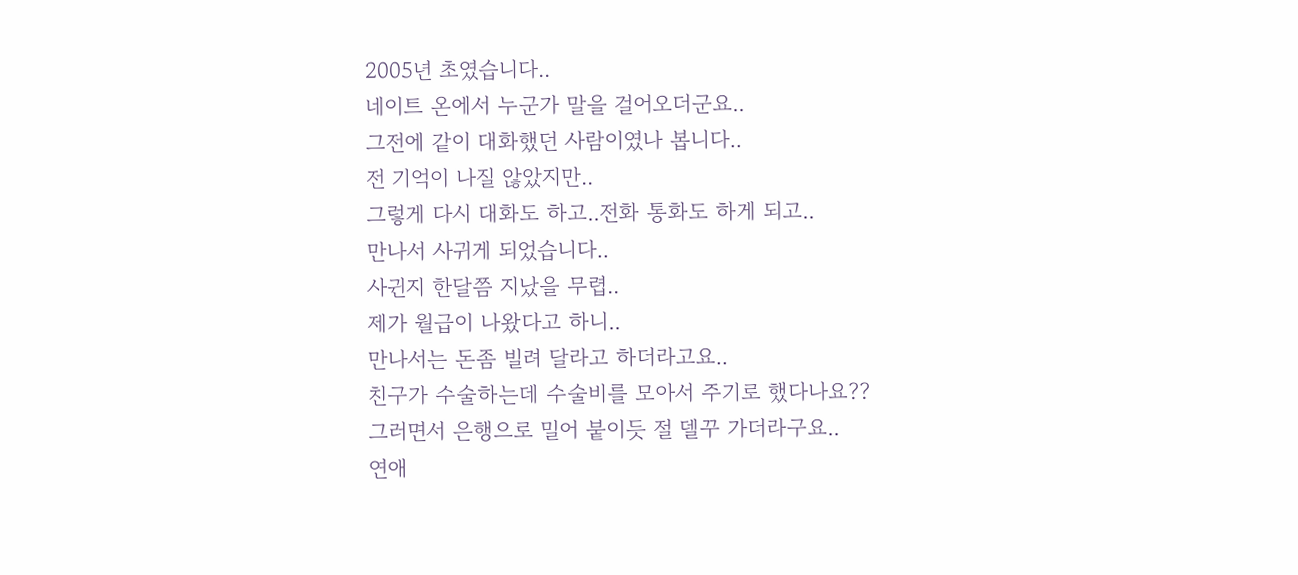2005년 초였습니다..
네이트 온에서 누군가 말을 걸어오더군요..
그전에 같이 대화했던 사람이였나 봅니다..
전 기억이 나질 않았지만..
그렇게 다시 대화도 하고..전화 통화도 하게 되고..
만나서 사귀게 되었습니다..
사귄지 한달쯤 지났을 무렵..
제가 월급이 나왔다고 하니..
만나서는 돈좀 빌려 달라고 하더라고요..
친구가 수술하는데 수술비를 모아서 주기로 했다나요??
그러면서 은행으로 밀어 붙이듯 절 델꾸 가더라구요..
연애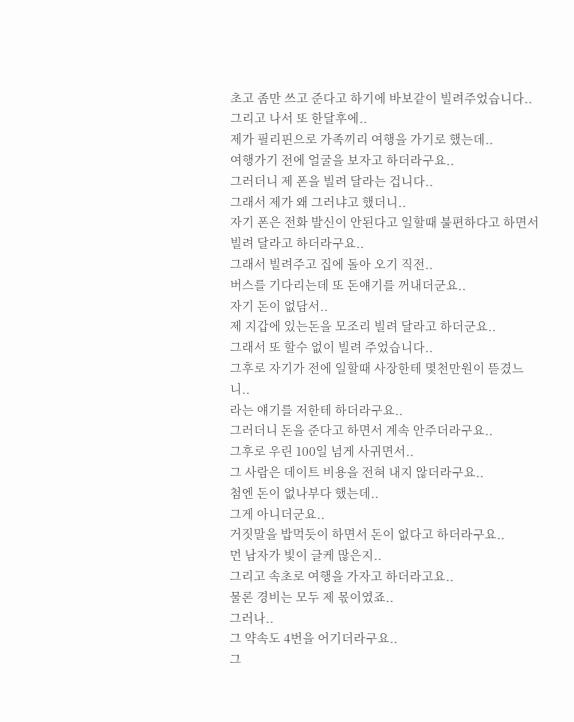초고 좀만 쓰고 준다고 하기에 바보같이 빌려주었습니다..
그리고 나서 또 한달후에..
제가 필리핀으로 가족끼리 여행을 가기로 했는데..
여행가기 전에 얼굴을 보자고 하더라구요..
그러더니 제 폰을 빌려 달라는 겁니다..
그래서 제가 왜 그러냐고 했더니..
자기 폰은 전화 발신이 안된다고 일할때 불편하다고 하면서
빌려 달라고 하더라구요..
그래서 빌려주고 집에 돌아 오기 직전..
버스를 기다리는데 또 돈얘기를 꺼내더군요..
자기 돈이 없담서..
제 지갑에 있는돈을 모조리 빌려 달라고 하더군요..
그래서 또 할수 없이 빌려 주었습니다..
그후로 자기가 전에 일할때 사장한테 몇천만원이 뜯겼느니..
라는 얘기를 저한테 하더라구요..
그러더니 돈을 준다고 하면서 계속 안주더라구요..
그후로 우린 100일 넘게 사귀면서..
그 사람은 데이트 비용을 전혀 내지 않더라구요..
첨엔 돈이 없나부다 했는데..
그게 아니더군요..
거짓말을 밥먹듯이 하면서 돈이 없다고 하더라구요..
먼 남자가 빛이 글케 많은지..
그리고 속초로 여행을 가자고 하더라고요..
물론 경비는 모두 제 몫이였죠..
그러나..
그 약속도 4번을 어기더라구요..
그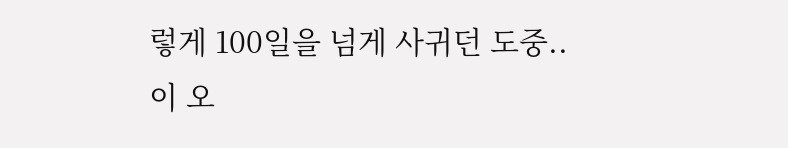렇게 100일을 넘게 사귀던 도중..
이 오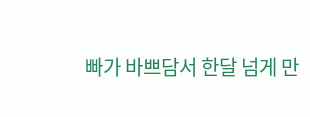빠가 바쁘담서 한달 넘게 만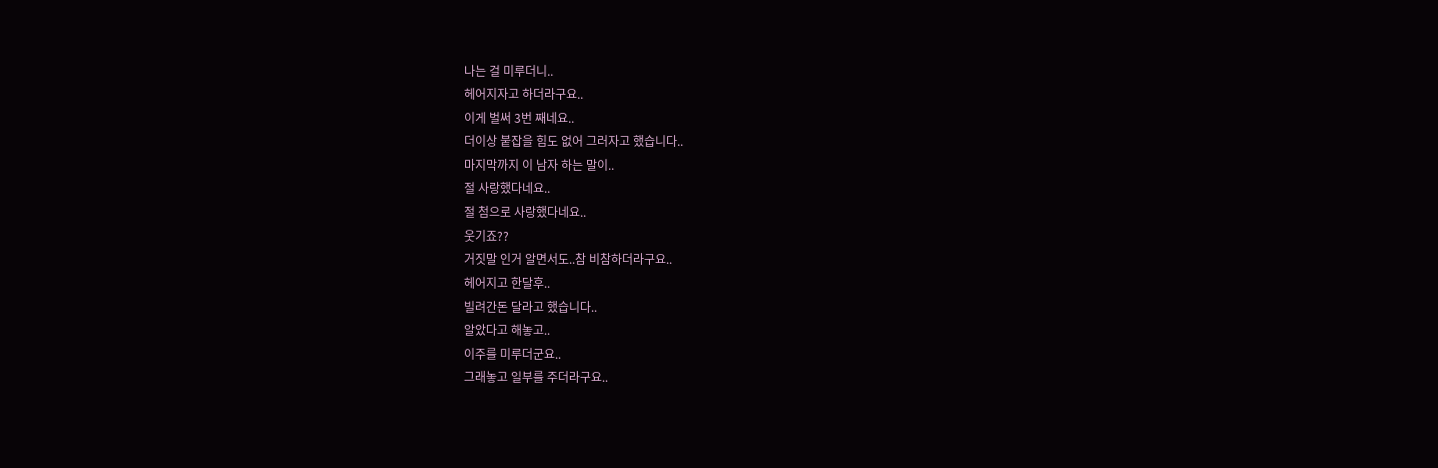나는 걸 미루더니..
헤어지자고 하더라구요..
이게 벌써 3번 째네요..
더이상 붙잡을 힘도 없어 그러자고 했습니다..
마지막까지 이 남자 하는 말이..
절 사랑했다네요..
절 첨으로 사랑했다네요..
웃기죠??
거짓말 인거 알면서도..참 비참하더라구요..
헤어지고 한달후..
빌려간돈 달라고 했습니다..
알았다고 해놓고..
이주를 미루더군요..
그래놓고 일부를 주더라구요..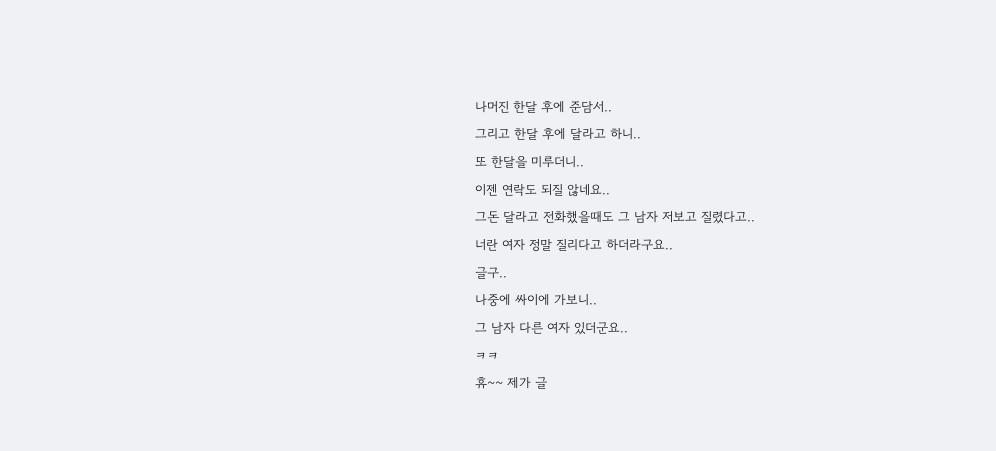나머진 한달 후에 준담서..
그리고 한달 후에 달라고 하니..
또 한달을 미루더니..
이젠 연락도 되질 않네요..
그돈 달라고 전화했을때도 그 남자 저보고 질렸다고..
너란 여자 정말 질리다고 하더라구요..
글구..
나중에 싸이에 가보니..
그 남자 다른 여자 있더군요..
ㅋㅋ
휴~~ 제가 글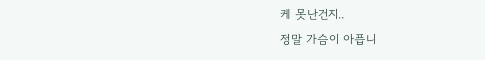케 못난건지..
정말 가슴이 아픕니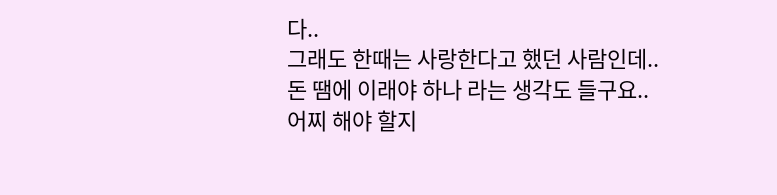다..
그래도 한때는 사랑한다고 했던 사람인데..
돈 땜에 이래야 하나 라는 생각도 들구요..
어찌 해야 할지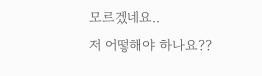모르겠네요..
저 어떻해야 하나요??